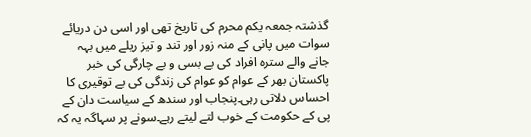گذشتہ جمعہ یکم محرم کی تاریخ تھی اور اسی دن دریائے سوات میں پانی کے منہ زور اور تند و تیز ریلے میں بہہ جانے والے سترہ افراد کی بے بسی و بے چارگی کی خبر پاکستان بھر کے عوام کو عوام کی زندگی کی بے توقیری کا احساس دلاتی رہی۔پنجاب اور سندھ کے سیاست دان کے پی کے حکومت کے خوب لتے لیتے رہے۔سونے پر سہاگہ یہ کہ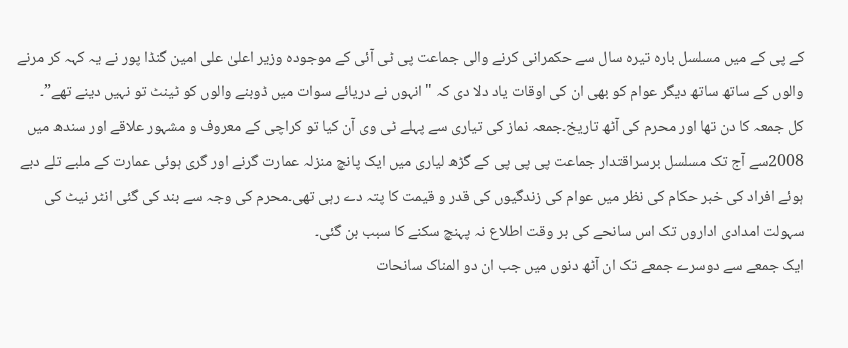کے پی کے میں مسلسل بارہ تیرہ سال سے حکمرانی کرنے والی جماعت پی ٹی آئی کے موجودہ وزیر اعلیٰ علی امین گنڈا پور نے یہ کہہ کر مرنے والوں کے ساتھ ساتھ دیگر عوام کو بھی ان کی اوقات یاد دلا دی کہ "انہوں نے دریائے سوات میں ڈوبنے والوں کو ٹینٹ تو نہیں دینے تھے”۔
کل جمعہ کا دن تھا اور محرم کی آٹھ تاریخ۔جمعہ نماز کی تیاری سے پہلے ٹی وی آن کیا تو کراچی کے معروف و مشہور علاقے اور سندھ میں 2008سے آج تک مسلسل برسراقتدار جماعت پی پی پی کے گڑھ لیاری میں ایک پانچ منزلہ عمارت گرنے اور گری ہوئی عمارت کے ملبے تلے دبے ہوئے افراد کی خبر حکام کی نظر میں عوام کی زندگیوں کی قدر و قیمت کا پتہ دے رہی تھی۔محرم کی وجہ سے بند کی گئی انٹر نیٹ کی سہولت امدادی اداروں تک اس سانحے کی بر وقت اطلاع نہ پہنچ سکنے کا سبب بن گئی۔
ایک جمعے سے دوسرے جمعے تک ان آٹھ دنوں میں جب ان دو المناک سانحات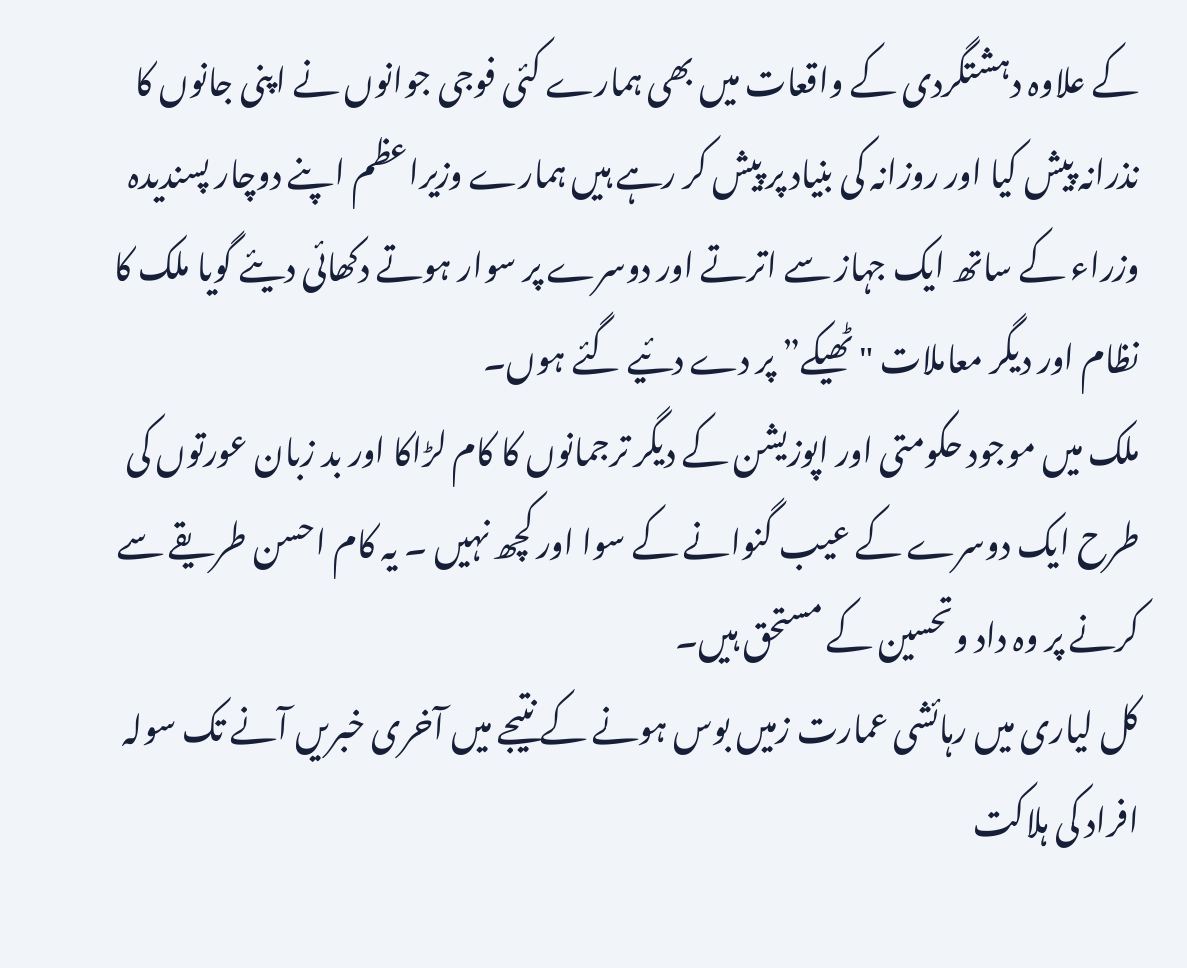کے علاوہ دہشتگردی کے واقعات میں بھی ہمارے کئی فوجی جوانوں نے اپنی جانوں کا نذرانہ پیش کیا اور روزانہ کی بنیاد پر پیش کر رہے ہیں ہمارے وزیراعظم اپنے دوچار پسندیدہ وزراء کے ساتھ ایک جہاز سے اترتے اور دوسرے پر سوار ہوتے دکھائی دیئے گویا ملک کا نظام اور دیگر معاملات "ٹھیکے” پر دے دئیے گئے ہوں۔
ملک میں موجود حکومتی اور اپوزیشن کے دیگر ترجمانوں کا کام لڑاکا اور بد زبان عورتوں کی طرح ایک دوسرے کے عیب گنوانے کے سوا اور کچھ نہیں ۔ یہ کام احسن طریقے سے کرنے پر وہ داد وتحسین کے مستحق ہیں۔
کل لیاری میں رہائشی عمارت زمیں بوس ہونے کے نتیجے میں آخری خبریں آنے تک سولہ افراد کی ہلاکت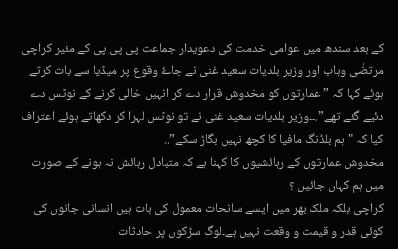کے بعد سندھ میں عوامی خدمت کی دعویدار جماعت پی پی پی کے مئیر کراچی مرتضٰی وہاب اور وزیر بلدیات سعید غنی نے جاۓ وقوع پر میڈیا سے بات کرتے ہوئے کہا کہ ” عمارتوں کو مخدوش قرار دے کر انہیں خالی کرنے کے نوٹس دے دئیے گئے تھے”.۔۔وزیر بلدیات سعید غنی نے تو نوٹس لہرا کر دکھاتے ہوئے اعتراف کیا کہ "ہم بلڈنگ مافیا کا کچھ نہیں بگاڑ سکے”..
مخدوش عمارتوں کے رہائشیوں کا کہنا ہے کہ متبادل رہائش نہ ہونے کے صورت میں ہم کہاں جائیں ؟
کراچی بلکہ ملک بھر میں ایسے سانحات معمول کی بات ہیں انسانی جانوں کی کوئی قدر و قیمت و وقعت نہیں ہے۔لوگ سڑکوں پر حادثات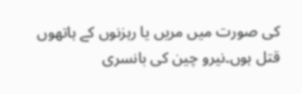کی صورت میں مریں یا رہزنوں کے ہاتھوں قتل ہوں۔نیرو چین کی بانسری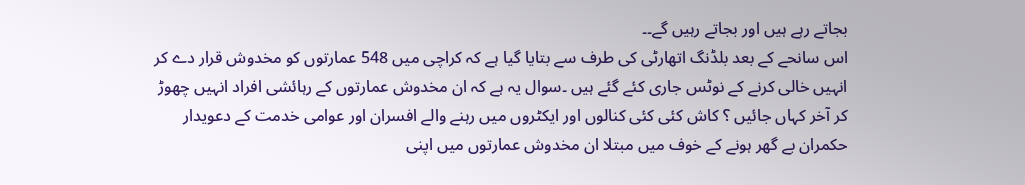بجاتے رہے ہیں اور بجاتے رہیں گے۔۔
اس سانحے کے بعد بلڈنگ اتھارٹی کی طرف سے بتایا گیا ہے کہ کراچی میں 548 عمارتوں کو مخدوش قرار دے کر انہیں خالی کرنے کے نوٹس جاری کئے گئے ہیں ۔سوال یہ ہے کہ ان مخدوش عمارتوں کے رہائشی افراد انہیں چھوڑ کر آخر کہاں جائیں ؟ کاش کئی کئی کنالوں اور ایکٹروں میں رہنے والے افسران اور عوامی خدمت کے دعویدار حکمران بے گھر ہونے کے خوف میں مبتلا ان مخدوش عمارتوں میں اپنی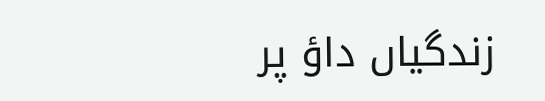زندگیاں داؤ پر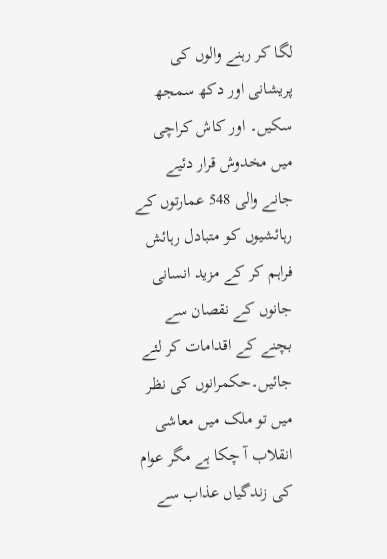لگا کر رہنے والوں کی پریشانی اور دکھ سمجھ سکیں۔ اور کاش کراچی میں مخدوش قرار دئیے جانے والی 548 عمارتوں کے رہائشیوں کو متبادل رہائش فراہم کر کے مزید انسانی جانوں کے نقصان سے بچنے کے اقدامات کر لئے جائیں۔حکمرانوں کی نظر میں تو ملک میں معاشی انقلاب آ چکا ہے مگر عوام کی زندگیاں عذاب سے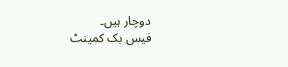دوچار ہیں۔
فیس بک کمینٹ